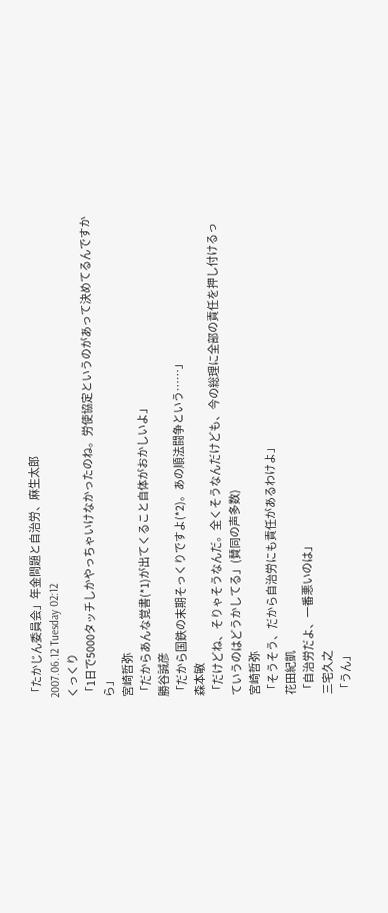「たかじん委員会」年金問題と自治労、麻生太郎
2007.06.12 Tuesday 02:12
くっくり
「1日で5000タッチしかやっちゃいけなかったのね。労使協定というのがあって決めてるんですから」
宮崎哲弥
「だからあんな覚書(*1)が出てくること自体がおかしいよ」
勝谷誠彦
「だから国鉄の末期そっくりですよ(*2)。あの順法闘争という……」
森本敏
「だけどね、そりゃそうなんだ。全くそうなんだけども、今の総理に全部の責任を押し付けるっていうのはどうかしてる」(賛同の声多数)
宮崎哲弥
「そうそう、だから自治労にも責任があるわけよ」
花田紀凱
「自治労だよ、一番悪いのは」
三宅久之
「うん」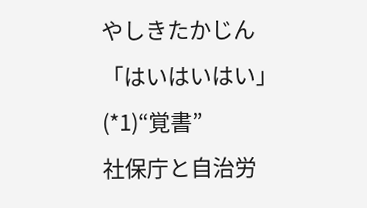やしきたかじん
「はいはいはい」
(*1)“覚書”
社保庁と自治労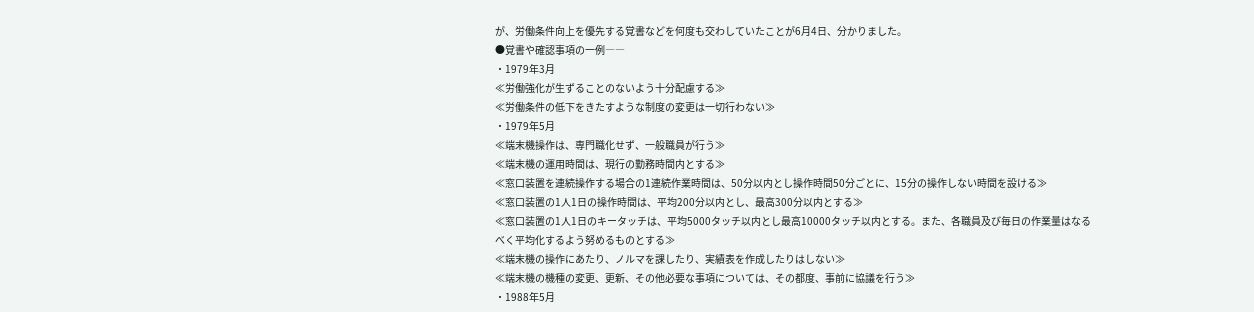が、労働条件向上を優先する覚書などを何度も交わしていたことが6月4日、分かりました。
●覚書や確認事項の一例――
・1979年3月
≪労働強化が生ずることのないよう十分配慮する≫
≪労働条件の低下をきたすような制度の変更は一切行わない≫
・1979年5月
≪端末機操作は、専門職化せず、一般職員が行う≫
≪端末機の運用時間は、現行の勤務時間内とする≫
≪窓口装置を連続操作する場合の1連続作業時間は、50分以内とし操作時間50分ごとに、15分の操作しない時間を設ける≫
≪窓口装置の1人1日の操作時間は、平均200分以内とし、最高300分以内とする≫
≪窓口装置の1人1日のキータッチは、平均5000タッチ以内とし最高10000タッチ以内とする。また、各職員及び毎日の作業量はなるべく平均化するよう努めるものとする≫
≪端末機の操作にあたり、ノルマを課したり、実績表を作成したりはしない≫
≪端末機の機種の変更、更新、その他必要な事項については、その都度、事前に協議を行う≫
・1988年5月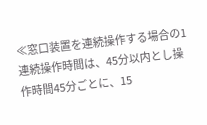≪窓口装置を連続操作する場合の1連続操作時間は、45分以内とし操作時間45分ごとに、15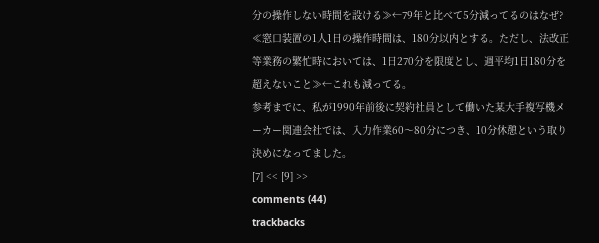分の操作しない時間を設ける≫←79年と比べて5分減ってるのはなぜ?
≪窓口装置の1人1日の操作時間は、180分以内とする。ただし、法改正等業務の繁忙時においては、1日270分を限度とし、週平均1日180分を超えないこと≫←これも減ってる。
参考までに、私が1990年前後に契約社員として働いた某大手複写機メーカー関連会社では、入力作業60〜80分につき、10分休憩という取り決めになってました。
[7] << [9] >>
comments (44)
trackbacks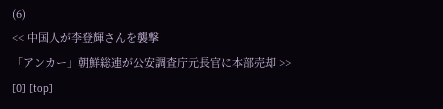(6)
<< 中国人が李登輝さんを襲撃
「アンカー」朝鮮総連が公安調査庁元長官に本部売却 >>
[0] [top]